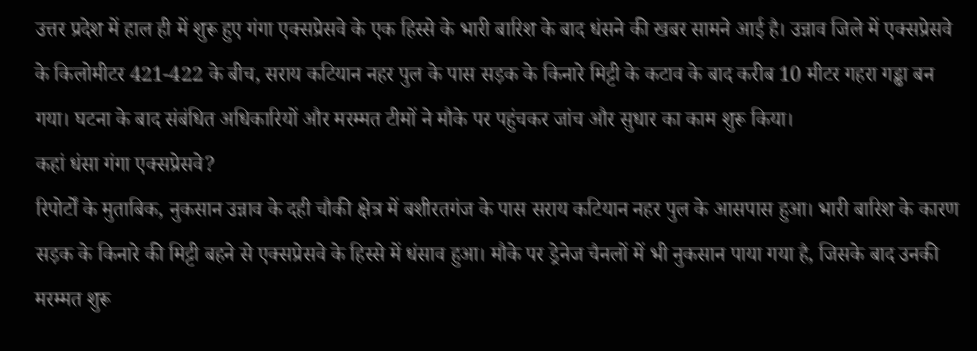उत्तर प्रदेश में हाल ही में शुरू हुए गंगा एक्सप्रेसवे के एक हिस्से के भारी बारिश के बाद धंसने की खबर सामने आई है। उन्नाव जिले में एक्सप्रेसवे के किलोमीटर 421-422 के बीच, सराय कटियान नहर पुल के पास सड़क के किनारे मिट्टी के कटाव के बाद करीब 10 मीटर गहरा गड्ढा बन गया। घटना के बाद संबंधित अधिकारियों और मरम्मत टीमों ने मौके पर पहुंचकर जांच और सुधार का काम शुरू किया।
कहां धंसा गंगा एक्सप्रेसवे?
रिपोर्टों के मुताबिक, नुकसान उन्नाव के दही चौकी क्षेत्र में बशीरतगंज के पास सराय कटियान नहर पुल के आसपास हुआ। भारी बारिश के कारण सड़क के किनारे की मिट्टी बहने से एक्सप्रेसवे के हिस्से में धंसाव हुआ। मौके पर ड्रेनेज चैनलों में भी नुकसान पाया गया है, जिसके बाद उनकी मरम्मत शुरू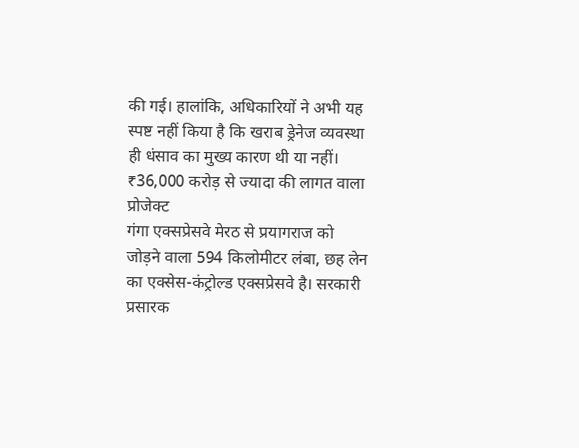की गई। हालांकि, अधिकारियों ने अभी यह स्पष्ट नहीं किया है कि खराब ड्रेनेज व्यवस्था ही धंसाव का मुख्य कारण थी या नहीं।
₹36,000 करोड़ से ज्यादा की लागत वाला प्रोजेक्ट
गंगा एक्सप्रेसवे मेरठ से प्रयागराज को जोड़ने वाला 594 किलोमीटर लंबा, छह लेन का एक्सेस-कंट्रोल्ड एक्सप्रेसवे है। सरकारी प्रसारक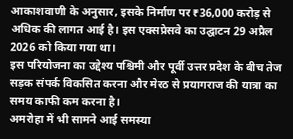आकाशवाणी के अनुसार, इसके निर्माण पर ₹36,000 करोड़ से अधिक की लागत आई है। इस एक्सप्रेसवे का उद्घाटन 29 अप्रैल 2026 को किया गया था।
इस परियोजना का उद्देश्य पश्चिमी और पूर्वी उत्तर प्रदेश के बीच तेज सड़क संपर्क विकसित करना और मेरठ से प्रयागराज की यात्रा का समय काफी कम करना है।
अमरोहा में भी सामने आई समस्या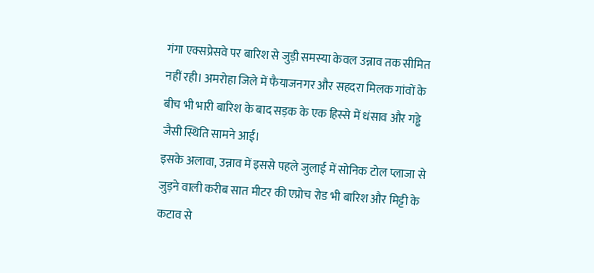गंगा एक्सप्रेसवे पर बारिश से जुड़ी समस्या केवल उन्नाव तक सीमित नहीं रही। अमरोहा जिले में फैयाजनगर और सहदरा मिलक गांवों के बीच भी भारी बारिश के बाद सड़क के एक हिस्से में धंसाव और गड्ढे जैसी स्थिति सामने आई।
इसके अलावा, उन्नाव में इससे पहले जुलाई में सोनिक टोल प्लाजा से जुड़ने वाली करीब सात मीटर की एप्रोच रोड भी बारिश और मिट्टी के कटाव से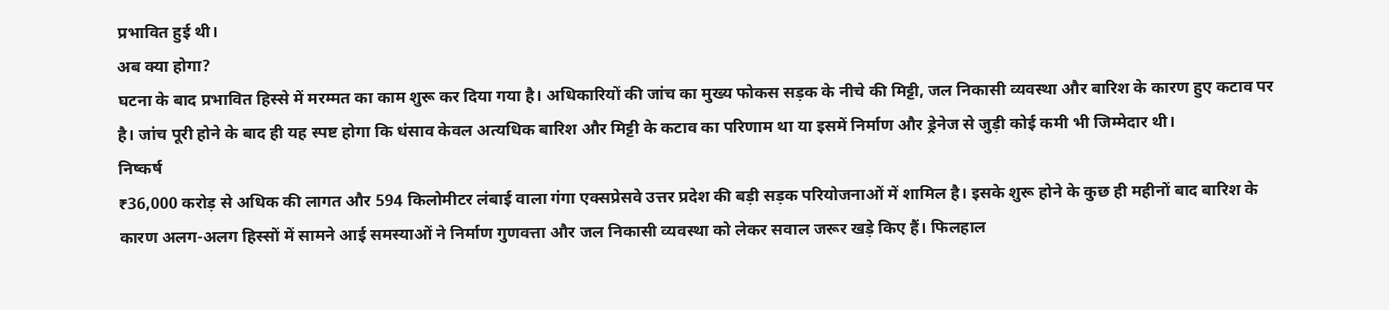प्रभावित हुई थी।
अब क्या होगा?
घटना के बाद प्रभावित हिस्से में मरम्मत का काम शुरू कर दिया गया है। अधिकारियों की जांच का मुख्य फोकस सड़क के नीचे की मिट्टी, जल निकासी व्यवस्था और बारिश के कारण हुए कटाव पर है। जांच पूरी होने के बाद ही यह स्पष्ट होगा कि धंसाव केवल अत्यधिक बारिश और मिट्टी के कटाव का परिणाम था या इसमें निर्माण और ड्रेनेज से जुड़ी कोई कमी भी जिम्मेदार थी।
निष्कर्ष
₹36,000 करोड़ से अधिक की लागत और 594 किलोमीटर लंबाई वाला गंगा एक्सप्रेसवे उत्तर प्रदेश की बड़ी सड़क परियोजनाओं में शामिल है। इसके शुरू होने के कुछ ही महीनों बाद बारिश के कारण अलग-अलग हिस्सों में सामने आई समस्याओं ने निर्माण गुणवत्ता और जल निकासी व्यवस्था को लेकर सवाल जरूर खड़े किए हैं। फिलहाल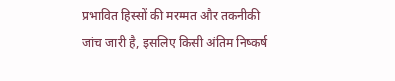प्रभावित हिस्सों की मरम्मत और तकनीकी जांच जारी है, इसलिए किसी अंतिम निष्कर्ष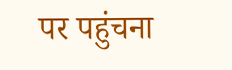पर पहुंचना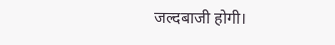जल्दबाजी होगी।